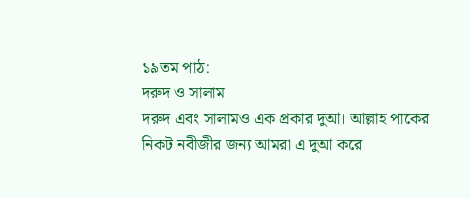১৯তম পাঠ:
দরুদ ও সালাম
দরুদ এবং সালামও এক প্রকার দুআ। আল্লাহ পাকের নিকট নবীজীর জন্য আমরা এ দুআ করে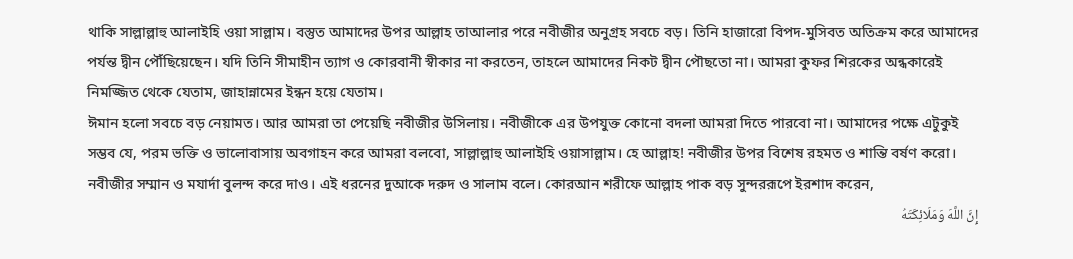থাকি সাল্লাল্লাহু আলাইহি ওয়া সাল্লাম। বস্তুত আমাদের উপর আল্লাহ তাআলার পরে নবীজীর অনুগ্রহ সবচে বড়। তিনি হাজারো বিপদ-মুসিবত অতিক্রম করে আমাদের পর্যন্ত দ্বীন পৌঁছিয়েছেন। যদি তিনি সীমাহীন ত্যাগ ও কোরবানী স্বীকার না করতেন, তাহলে আমাদের নিকট দ্বীন পৌছতো না। আমরা কুফর শিরকের অন্ধকারেই নিমজ্জিত থেকে যেতাম, জাহান্নামের ইন্ধন হয়ে যেতাম।
ঈমান হলো সবচে বড় নেয়ামত। আর আমরা তা পেয়েছি নবীজীর উসিলায়। নবীজীকে এর উপযুক্ত কোনো বদলা আমরা দিতে পারবো না। আমাদের পক্ষে এটুকুই সম্ভব যে, পরম ভক্তি ও ভালোবাসায় অবগাহন করে আমরা বলবো, সাল্লাল্লাহু আলাইহি ওয়াসাল্লাম। হে আল্লাহ! নবীজীর উপর বিশেষ রহমত ও শান্তি বর্ষণ করো। নবীজীর সম্মান ও মযার্দা বুলন্দ করে দাও। এই ধরনের দুআকে দরুদ ও সালাম বলে। কোরআন শরীফে আল্লাহ পাক বড় সুন্দররূপে ইরশাদ করেন,
إِنَّ اللَّهَ وَمَلَائِكَتَهُ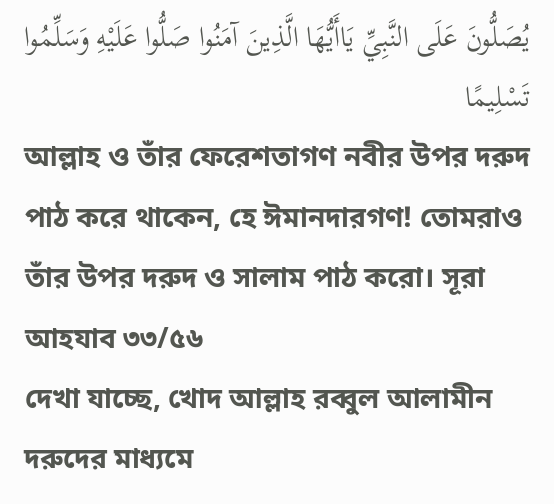يُصَلُّونَ عَلَى النَّبِيِّ يَاأَيُّهَا الَّذِينَ آمَنُوا صَلُّوا عَلَيْهِ وَسَلِّمُوا تَسْلِيمًا
আল্লাহ ও তাঁর ফেরেশতাগণ নবীর উপর দরুদ পাঠ করে থাকেন, হে ঈমানদারগণ! তোমরাও তাঁর উপর দরুদ ও সালাম পাঠ করো। সূরা আহযাব ৩৩/৫৬
দেখা যাচ্ছে, খোদ আল্লাহ রব্বুল আলামীন দরুদের মাধ্যমে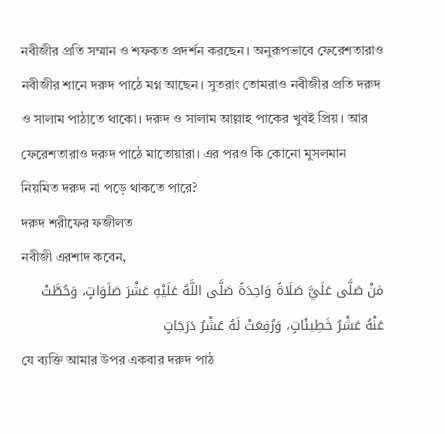নবীজীর প্রতি সম্মান ও শফকত প্রদর্শন করছেন। অনুরূপভাবে ফেরেশতারাও নবীজীর শানে দরুদ পাঠে মগ্ন আছেন। সুতরাং তোমরাও নবীজীর প্রতি দরুদ ও সালাম পাঠাতে থাকো। দরুদ ও সালাম আল্লাহ পাকের খুবই প্রিয়। আর ফেরেশতারাও দরুদ পাঠে মাতোয়ারা। এর পরও কি কোনো মুসলমান নিয়মিত দরুদ না পড়ে থাকতে পারে?
দরুদ শরীফের ফজীলত
নবীজী এরশাদ কবেন,
مَنْ صَلَّى عَلَيَّ صَلَاةً وَاحِدَةً صَلَّى اللَّهُ عَلَيْهِ عَشْرَ صَلَوَاتٍ، وَحُطَّتْ عَنْهُ عَشْرُ خَطِيئَاتٍ، وَرُفِعَتْ لَهُ عَشْرُ دَرَجَاتٍ
যে ব্যক্তি আমার উপর একবার দরুদ পাঠ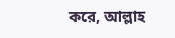করে, আল্লাহ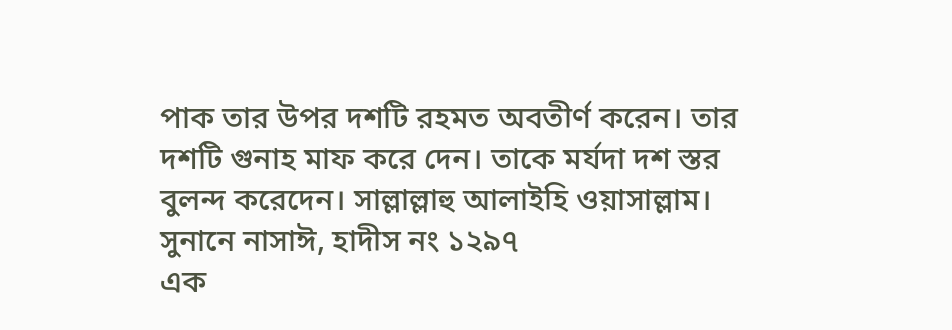পাক তার উপর দশটি রহমত অবতীর্ণ করেন। তার দশটি গুনাহ মাফ করে দেন। তাকে মর্যদা দশ স্তর বুলন্দ করেদেন। সাল্লাল্লাহু আলাইহি ওয়াসাল্লাম। সুনানে নাসাঈ, হাদীস নং ১২৯৭
এক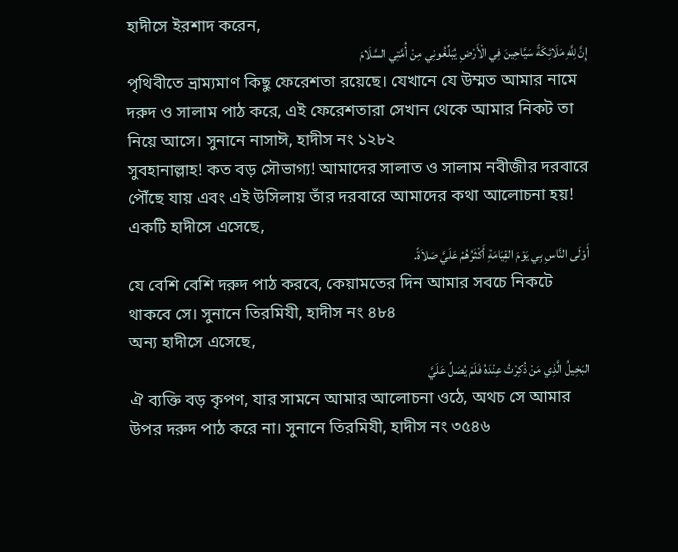হাদীসে ইরশাদ করেন,
إِنَّ لِلَّهِ مَلَائِكَةً سَيَّاحِينَ فِي الْأَرْضِ يُبَلِّغُونِي مِنْ أُمَّتِي السَّلَامَ
পৃথিবীতে ভ্রাম্যমাণ কিছু ফেরেশতা রয়েছে। যেখানে যে উম্মত আমার নামে দরুদ ও সালাম পাঠ করে, এই ফেরেশতারা সেখান থেকে আমার নিকট তা নিয়ে আসে। সুনানে নাসাঈ, হাদীস নং ১২৮২
সুবহানাল্লাহ! কত বড় সৌভাগ্য! আমাদের সালাত ও সালাম নবীজীর দরবারে পৌঁছে যায় এবং এই উসিলায় তাঁর দরবারে আমাদের কথা আলোচনা হয়! একটি হাদীসে এসেছে,
أَوْلَى النَّاسِ بِي يَوْمَ القِيَامَةِ أَكْثَرُهُمْ عَلَيَّ صَلاَةً.
যে বেশি বেশি দরুদ পাঠ করবে, কেয়ামতের দিন আমার সবচে নিকটে থাকবে সে। সুনানে তিরমিযী, হাদীস নং ৪৮৪
অন্য হাদীসে এসেছে,
البَخِيلُ الَّذِي مَنْ ذُكِرْتُ عِنْدَهُ فَلَمْ يُصَلِّ عَلَيَّ
ঐ ব্যক্তি বড় কৃপণ, যার সামনে আমার আলোচনা ওঠে, অথচ সে আমার উপর দরুদ পাঠ করে না। সুনানে তিরমিযী, হাদীস নং ৩৫৪৬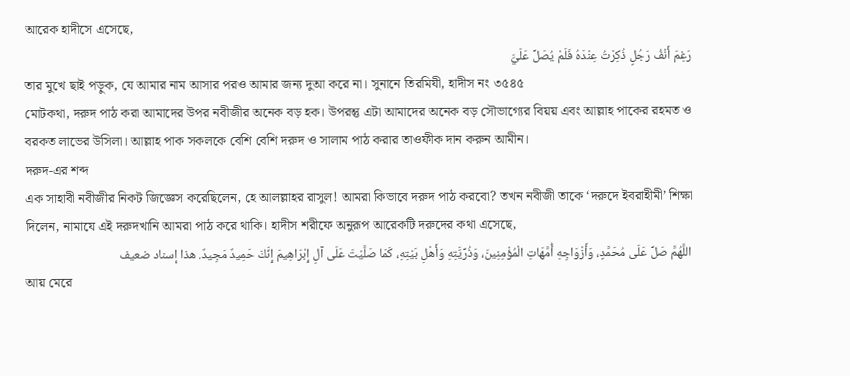আরেক হাদীসে এসেছে,
رَغِمَ أَنْفُ رَجُلٍ ذُكِرْتُ عِنْدَهُ فَلَمْ يُصَلِّ عَلَيَّ
তার মুখে ছাই পড়ুক, যে আমার নাম আসার পরও আমার জন্য দুআ করে না। সুনানে তিরমিযী, হাদীস নং ৩৫৪৫
মোটকথা, দরুদ পাঠ করা আমাদের উপর নবীজীর অনেক বড় হক। উপরন্তু এটা আমাদের অনেক বড় সৌভাগ্যের বিয়য় এবং আল্লাহ পাকের রহমত ও বরকত লাভের উসিলা। আল্লাহ পাক সকলকে বেশি বেশি দরুদ ও সালাম পাঠ করার তাওফীক দান করুন আমীন।
দরুদ-এর শব্দ
এক সাহাবী নবীজীর নিকট জিজ্ঞেস করেছিলেন, হে আলল্লাহর রাসুল! আমরা কিভাবে দরুদ পাঠ করবো? তখন নবীজী তাকে ‘দরুদে ইবরাহীমী’ শিক্ষা দিলেন, নামাযে এই দরুদখানি আমরা পাঠ করে থাকি। হাদীস শরীফে অনুরূপ আরেকটি দরুদের কথা এসেছে,
اللَّهُمَّ صَلِّ عَلَى مُحَمَّدٍ، وَأَزْوَاجِهِ أُمَّهَاتِ الْمُؤْمِنِينَ، وَذُرِّيَّتِهِ وَأَهْلِ بَيْتِهِ، كَمَا صَلَّيْتَ عَلَى آلِ إِبْرَاهِيمَ إِنَّكَ حَمِيدٌ مَجِيدٌ. هذا إسناد ضعيف
আয় মেরে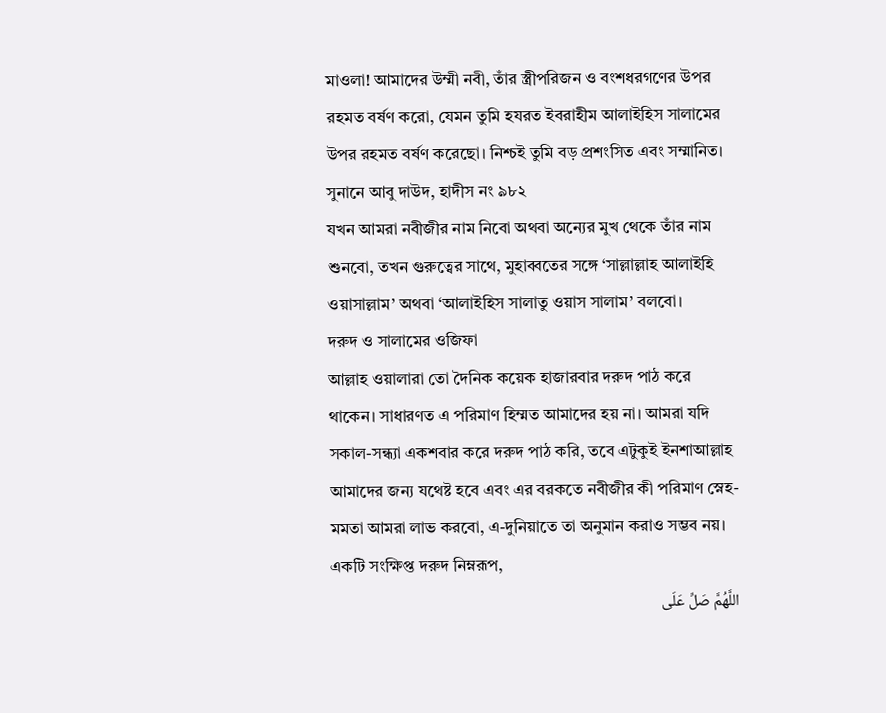মাওলা! আমাদের উম্মী নবী, তাঁর স্ত্রীপরিজন ও বংশধরগণের উপর রহমত বর্ষণ করো, যেমন তুমি হযরত ইবরাহীম আলাইহিস সালামের উপর রহমত বর্ষণ করেছো। নিশ্চই তুমি বড় প্রশংসিত এবং সম্মানিত। সুনানে আবু দাউদ, হাদীস নং ৯৮২
যখন আমরা নবীজীর নাম নিবো অথবা অন্যের মুখ থেকে তাঁর নাম শুনবো, তখন গুরুত্বের সাথে, মুহাব্বতের সঙ্গে ‘সাল্লাল্লাহ আলাইহি ওয়াসাল্লাম’ অথবা ‘আলাইহিস সালাতু ওয়াস সালাম’ বলবো।
দরুদ ও সালামের ওজিফা
আল্লাহ ওয়ালারা তো দৈনিক কয়েক হাজারবার দরুদ পাঠ করে থাকেন। সাধারণত এ পরিমাণ হিম্মত আমাদের হয় না। আমরা যদি সকাল-সন্ধ্যা একশবার করে দরুদ পাঠ করি, তবে এটুকুই ইনশাআল্লাহ আমাদের জন্য যথেষ্ট হবে এবং এর বরকতে নবীজীর কী পরিমাণ স্নেহ-মমতা আমরা লাভ করবো, এ-দুনিয়াতে তা অনুমান করাও সম্ভব নয়। একটি সংক্ষিপ্ত দরুদ নিম্নরূপ,
اللَّهُمَّ صَلِّ عَلَى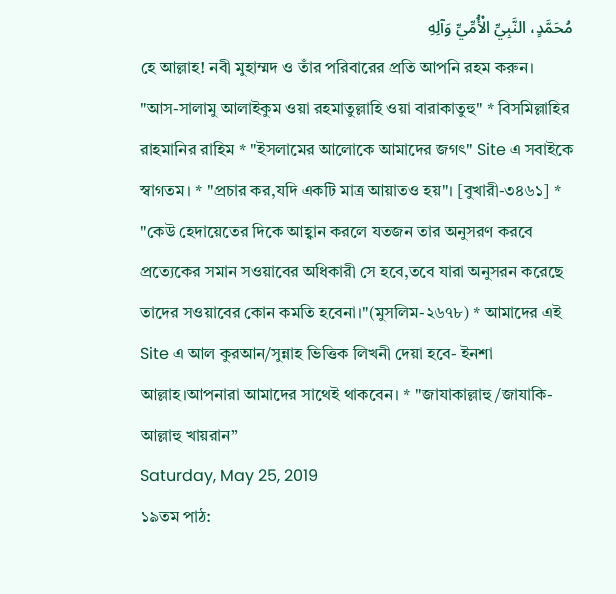مُحَمَّدٍ، النَّبِيِّ الْأُمِّيِّ وَآلِهِ
হে আল্লাহ! নবী মুহাম্মদ ও তাঁর পরিবারের প্রতি আপনি রহম করুন।
"আস-সালামু আলাইকুম ওয়া রহমাতুল্লাহি ওয়া বারাকাতুহু" * বিসমিল্লাহির রাহমানির রাহিম * "ইসলামের আলোকে আমাদের জগৎ" Site এ সবাইকে স্বাগতম। * "প্রচার কর,যদি একটি মাত্র আয়াতও হয়"। [বুখারী-৩৪৬১] * "কেউ হেদায়েতের দিকে আহ্বান করলে যতজন তার অনুসরণ করবে প্রত্যেকের সমান সওয়াবের অধিকারী সে হবে,তবে যারা অনুসরন করেছে তাদের সওয়াবের কোন কমতি হবেনা।"(মুসলিম-২৬৭৮) * আমাদের এই Site এ আল কুরআন/সুন্নাহ ভিত্তিক লিখনী দেয়া হবে- ইনশা আল্লাহ।আপনারা আমাদের সাথেই থাকবেন। * "জাযাকাল্লাহু/জাযাকি-আল্লাহু খায়রান”
Saturday, May 25, 2019
১৯তম পাঠ: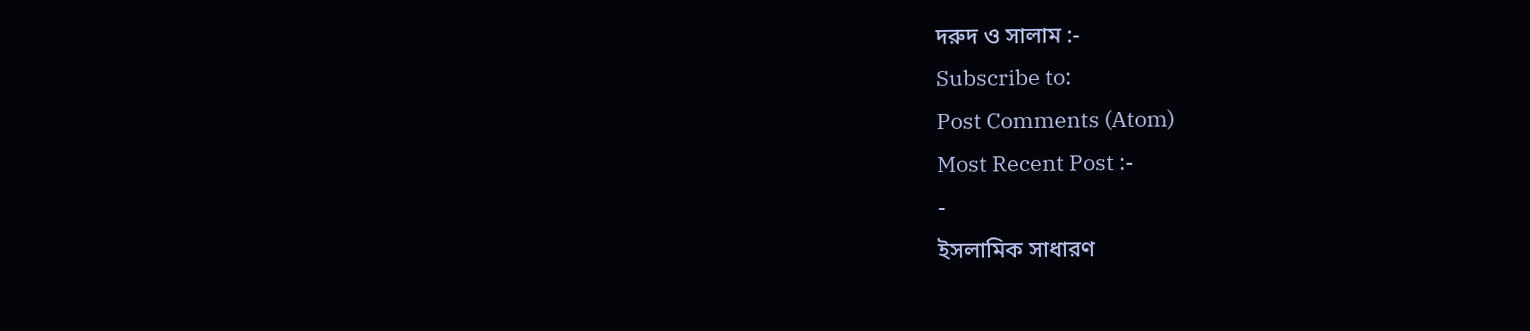দরুদ ও সালাম :-
Subscribe to:
Post Comments (Atom)
Most Recent Post :-
-
ইসলামিক সাধারণ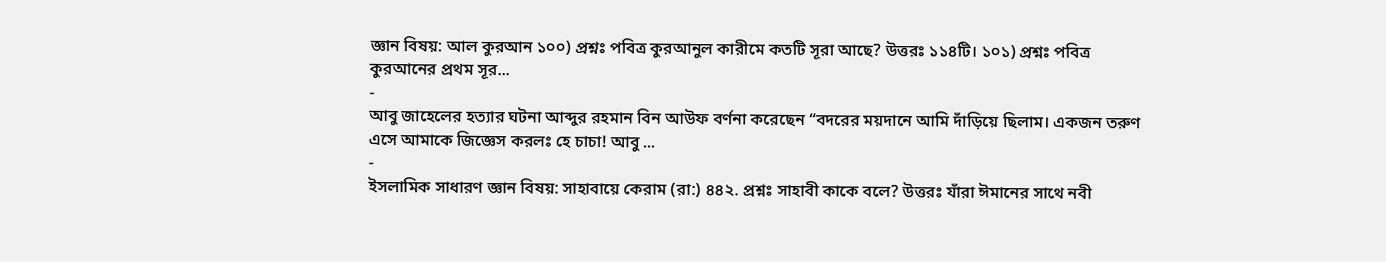জ্ঞান বিষয়: আল কুরআন ১০০) প্রশ্নঃ পবিত্র কুরআনুল কারীমে কতটি সূরা আছে? উত্তরঃ ১১৪টি। ১০১) প্রশ্নঃ পবিত্র কুরআনের প্রথম সূর...
-
আবু জাহেলের হত্যার ঘটনা আব্দুর রহমান বিন আউফ বর্ণনা করেছেন “বদরের ময়দানে আমি দাঁড়িয়ে ছিলাম। একজন তরুণ এসে আমাকে জিজ্ঞেস করলঃ হে চাচা! আবু ...
-
ইসলামিক সাধারণ জ্ঞান বিষয়: সাহাবায়ে কেরাম (রা:) ৪৪২. প্রশ্নঃ সাহাবী কাকে বলে? উত্তরঃ যাঁরা ঈমানের সাথে নবী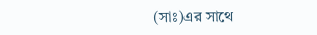(সাঃ)এর সাথে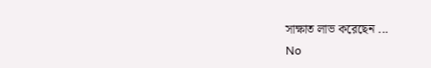সাক্ষাত লাভ করেছেন ...
No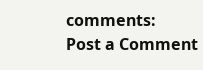comments:
Post a Comment